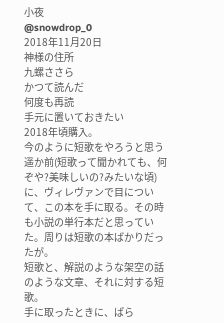小夜
@snowdrop_0
2018年11月20日
神様の住所
九螺ささら
かつて読んだ
何度も再読
手元に置いておきたい
2018年頃購入。
今のように短歌をやろうと思う遥か前(短歌って聞かれても、何ぞや?美味しいの?みたいな頃)に、ヴィレヴァンで目について、この本を手に取る。その時も小説の単行本だと思っていた。周りは短歌の本ばかりだったが。
短歌と、解説のような架空の話のような文章、それに対する短歌。
手に取ったときに、ぱら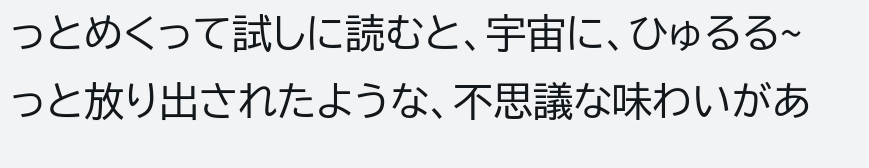っとめくって試しに読むと、宇宙に、ひゅるる~っと放り出されたような、不思議な味わいがあ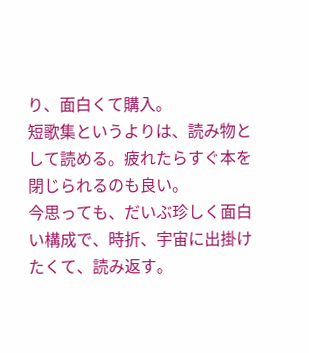り、面白くて購入。
短歌集というよりは、読み物として読める。疲れたらすぐ本を閉じられるのも良い。
今思っても、だいぶ珍しく面白い構成で、時折、宇宙に出掛けたくて、読み返す。